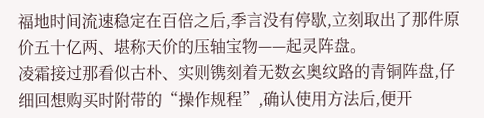福地时间流速稳定在百倍之后,季言没有停歇,立刻取出了那件原价五十亿两、堪称天价的压轴宝物——起灵阵盘。
凌霜接过那看似古朴、实则镌刻着无数玄奥纹路的青铜阵盘,仔细回想购买时附带的“操作规程”,确认使用方法后,便开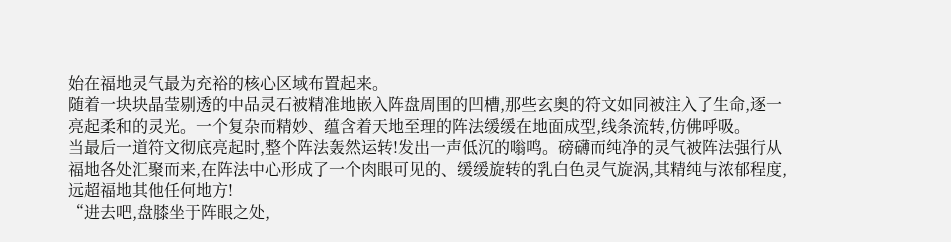始在福地灵气最为充裕的核心区域布置起来。
随着一块块晶莹剔透的中品灵石被精准地嵌入阵盘周围的凹槽,那些玄奥的符文如同被注入了生命,逐一亮起柔和的灵光。一个复杂而精妙、蕴含着天地至理的阵法缓缓在地面成型,线条流转,仿佛呼吸。
当最后一道符文彻底亮起时,整个阵法轰然运转!发出一声低沉的嗡鸣。磅礴而纯净的灵气被阵法强行从福地各处汇聚而来,在阵法中心形成了一个肉眼可见的、缓缓旋转的乳白色灵气旋涡,其精纯与浓郁程度,远超福地其他任何地方!
“进去吧,盘膝坐于阵眼之处,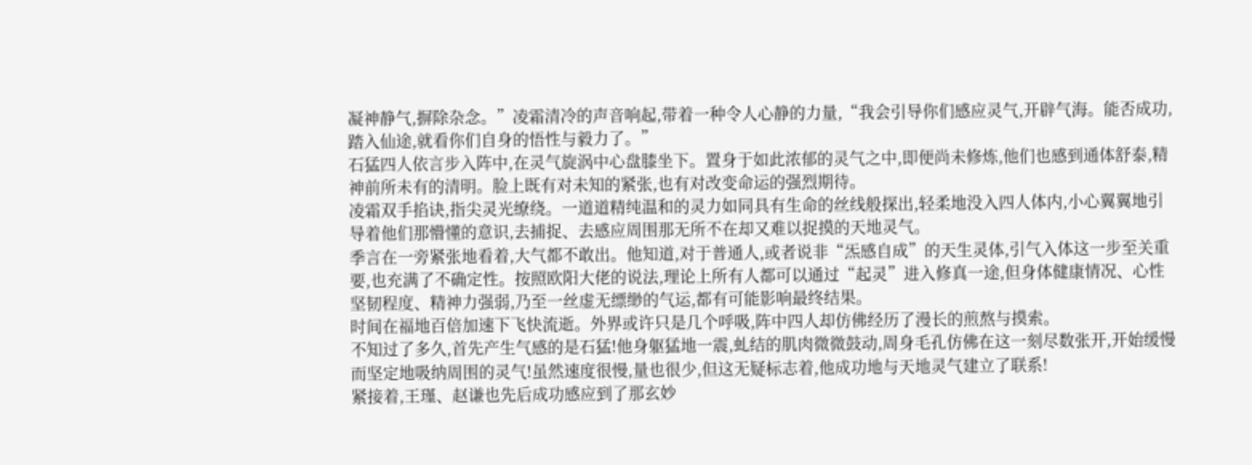凝神静气,摒除杂念。”凌霜清冷的声音响起,带着一种令人心静的力量,“我会引导你们感应灵气,开辟气海。能否成功,踏入仙途,就看你们自身的悟性与毅力了。”
石猛四人依言步入阵中,在灵气旋涡中心盘膝坐下。置身于如此浓郁的灵气之中,即便尚未修炼,他们也感到通体舒泰,精神前所未有的清明。脸上既有对未知的紧张,也有对改变命运的强烈期待。
凌霜双手掐诀,指尖灵光缭绕。一道道精纯温和的灵力如同具有生命的丝线般探出,轻柔地没入四人体内,小心翼翼地引导着他们那懵懂的意识,去捕捉、去感应周围那无所不在却又难以捉摸的天地灵气。
季言在一旁紧张地看着,大气都不敢出。他知道,对于普通人,或者说非“炁感自成”的天生灵体,引气入体这一步至关重要,也充满了不确定性。按照欧阳大佬的说法,理论上所有人都可以通过“起灵”进入修真一途,但身体健康情况、心性坚韧程度、精神力强弱,乃至一丝虚无缥缈的气运,都有可能影响最终结果。
时间在福地百倍加速下飞快流逝。外界或许只是几个呼吸,阵中四人却仿佛经历了漫长的煎熬与摸索。
不知过了多久,首先产生气感的是石猛!他身躯猛地一震,虬结的肌肉微微鼓动,周身毛孔仿佛在这一刻尽数张开,开始缓慢而坚定地吸纳周围的灵气!虽然速度很慢,量也很少,但这无疑标志着,他成功地与天地灵气建立了联系!
紧接着,王瑾、赵谦也先后成功感应到了那玄妙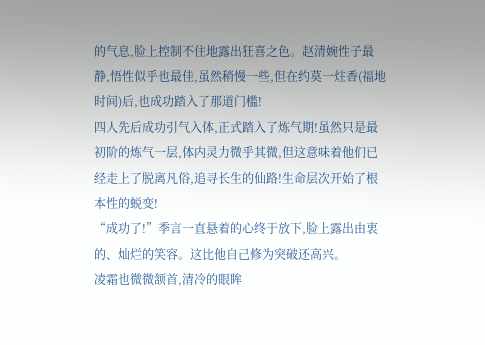的气息,脸上控制不住地露出狂喜之色。赵清婉性子最静,悟性似乎也最佳,虽然稍慢一些,但在约莫一炷香(福地时间)后,也成功踏入了那道门槛!
四人先后成功引气入体,正式踏入了炼气期!虽然只是最初阶的炼气一层,体内灵力微乎其微,但这意味着他们已经走上了脱离凡俗,追寻长生的仙路!生命层次开始了根本性的蜕变!
“成功了!”季言一直悬着的心终于放下,脸上露出由衷的、灿烂的笑容。这比他自己修为突破还高兴。
凌霜也微微颔首,清冷的眼眸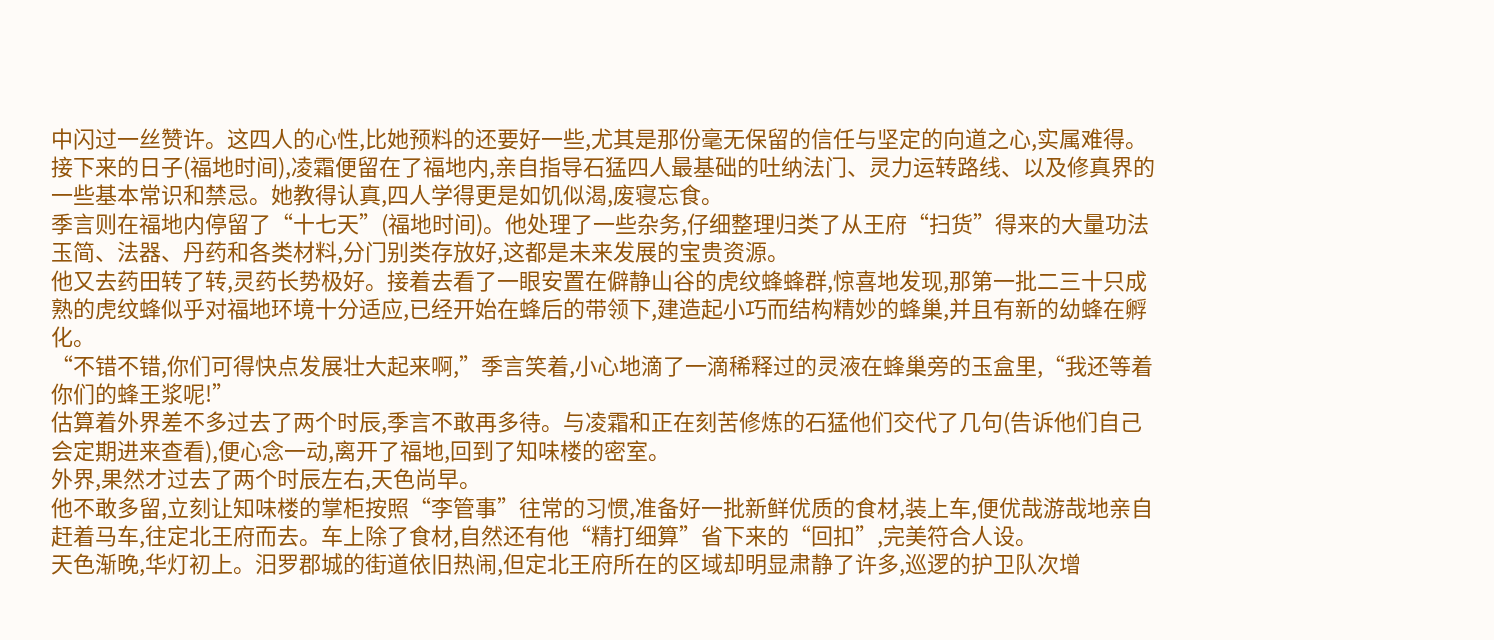中闪过一丝赞许。这四人的心性,比她预料的还要好一些,尤其是那份毫无保留的信任与坚定的向道之心,实属难得。
接下来的日子(福地时间),凌霜便留在了福地内,亲自指导石猛四人最基础的吐纳法门、灵力运转路线、以及修真界的一些基本常识和禁忌。她教得认真,四人学得更是如饥似渴,废寝忘食。
季言则在福地内停留了“十七天”(福地时间)。他处理了一些杂务,仔细整理归类了从王府“扫货”得来的大量功法玉简、法器、丹药和各类材料,分门别类存放好,这都是未来发展的宝贵资源。
他又去药田转了转,灵药长势极好。接着去看了一眼安置在僻静山谷的虎纹蜂蜂群,惊喜地发现,那第一批二三十只成熟的虎纹蜂似乎对福地环境十分适应,已经开始在蜂后的带领下,建造起小巧而结构精妙的蜂巢,并且有新的幼蜂在孵化。
“不错不错,你们可得快点发展壮大起来啊,”季言笑着,小心地滴了一滴稀释过的灵液在蜂巢旁的玉盒里,“我还等着你们的蜂王浆呢!”
估算着外界差不多过去了两个时辰,季言不敢再多待。与凌霜和正在刻苦修炼的石猛他们交代了几句(告诉他们自己会定期进来查看),便心念一动,离开了福地,回到了知味楼的密室。
外界,果然才过去了两个时辰左右,天色尚早。
他不敢多留,立刻让知味楼的掌柜按照“李管事”往常的习惯,准备好一批新鲜优质的食材,装上车,便优哉游哉地亲自赶着马车,往定北王府而去。车上除了食材,自然还有他“精打细算”省下来的“回扣”,完美符合人设。
天色渐晚,华灯初上。汨罗郡城的街道依旧热闹,但定北王府所在的区域却明显肃静了许多,巡逻的护卫队次增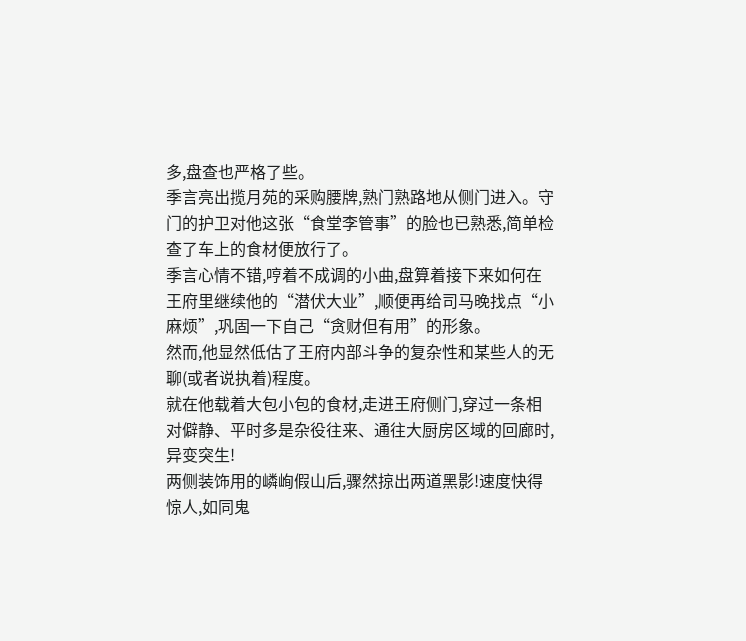多,盘查也严格了些。
季言亮出揽月苑的采购腰牌,熟门熟路地从侧门进入。守门的护卫对他这张“食堂李管事”的脸也已熟悉,简单检查了车上的食材便放行了。
季言心情不错,哼着不成调的小曲,盘算着接下来如何在王府里继续他的“潜伏大业”,顺便再给司马晚找点“小麻烦”,巩固一下自己“贪财但有用”的形象。
然而,他显然低估了王府内部斗争的复杂性和某些人的无聊(或者说执着)程度。
就在他载着大包小包的食材,走进王府侧门,穿过一条相对僻静、平时多是杂役往来、通往大厨房区域的回廊时,异变突生!
两侧装饰用的嶙峋假山后,骤然掠出两道黑影!速度快得惊人,如同鬼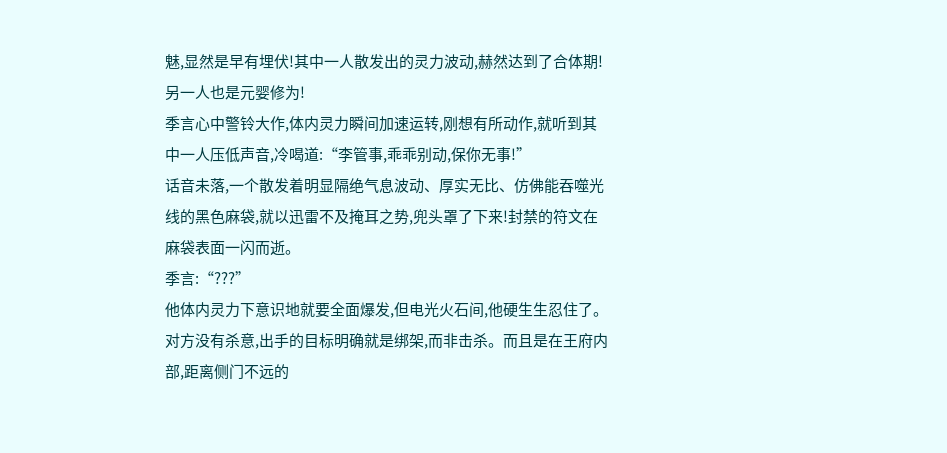魅,显然是早有埋伏!其中一人散发出的灵力波动,赫然达到了合体期!另一人也是元婴修为!
季言心中警铃大作,体内灵力瞬间加速运转,刚想有所动作,就听到其中一人压低声音,冷喝道:“李管事,乖乖别动,保你无事!”
话音未落,一个散发着明显隔绝气息波动、厚实无比、仿佛能吞噬光线的黑色麻袋,就以迅雷不及掩耳之势,兜头罩了下来!封禁的符文在麻袋表面一闪而逝。
季言:“???”
他体内灵力下意识地就要全面爆发,但电光火石间,他硬生生忍住了。
对方没有杀意,出手的目标明确就是绑架,而非击杀。而且是在王府内部,距离侧门不远的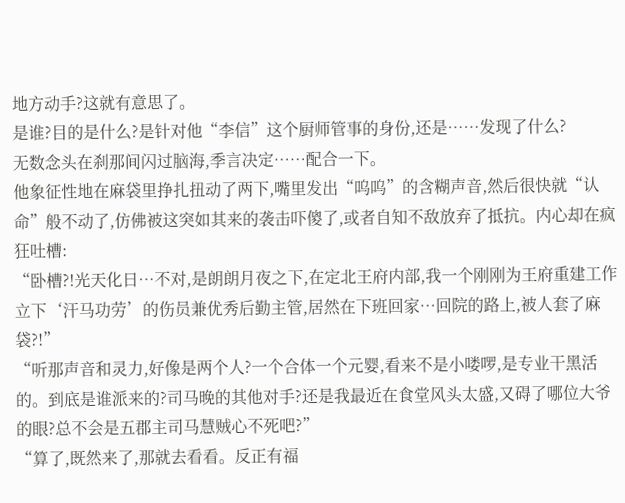地方动手?这就有意思了。
是谁?目的是什么?是针对他“李信”这个厨师管事的身份,还是……发现了什么?
无数念头在刹那间闪过脑海,季言决定……配合一下。
他象征性地在麻袋里挣扎扭动了两下,嘴里发出“呜呜”的含糊声音,然后很快就“认命”般不动了,仿佛被这突如其来的袭击吓傻了,或者自知不敌放弃了抵抗。内心却在疯狂吐槽:
“卧槽?!光天化日…不对,是朗朗月夜之下,在定北王府内部,我一个刚刚为王府重建工作立下‘汗马功劳’的伤员兼优秀后勤主管,居然在下班回家…回院的路上,被人套了麻袋?!”
“听那声音和灵力,好像是两个人?一个合体一个元婴,看来不是小喽啰,是专业干黑活的。到底是谁派来的?司马晚的其他对手?还是我最近在食堂风头太盛,又碍了哪位大爷的眼?总不会是五郡主司马慧贼心不死吧?”
“算了,既然来了,那就去看看。反正有福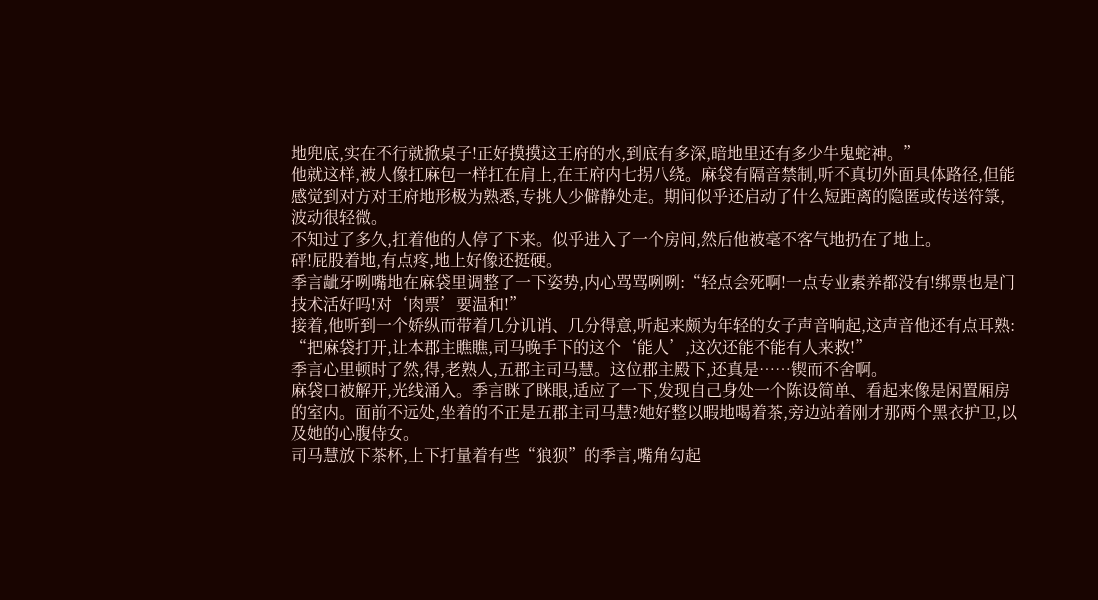地兜底,实在不行就掀桌子!正好摸摸这王府的水,到底有多深,暗地里还有多少牛鬼蛇神。”
他就这样,被人像扛麻包一样扛在肩上,在王府内七拐八绕。麻袋有隔音禁制,听不真切外面具体路径,但能感觉到对方对王府地形极为熟悉,专挑人少僻静处走。期间似乎还启动了什么短距离的隐匿或传送符箓,波动很轻微。
不知过了多久,扛着他的人停了下来。似乎进入了一个房间,然后他被毫不客气地扔在了地上。
砰!屁股着地,有点疼,地上好像还挺硬。
季言龇牙咧嘴地在麻袋里调整了一下姿势,内心骂骂咧咧:“轻点会死啊!一点专业素养都没有!绑票也是门技术活好吗!对‘肉票’要温和!”
接着,他听到一个娇纵而带着几分讥诮、几分得意,听起来颇为年轻的女子声音响起,这声音他还有点耳熟:
“把麻袋打开,让本郡主瞧瞧,司马晚手下的这个‘能人’,这次还能不能有人来救!”
季言心里顿时了然,得,老熟人,五郡主司马慧。这位郡主殿下,还真是……锲而不舍啊。
麻袋口被解开,光线涌入。季言眯了眯眼,适应了一下,发现自己身处一个陈设简单、看起来像是闲置厢房的室内。面前不远处,坐着的不正是五郡主司马慧?她好整以暇地喝着茶,旁边站着刚才那两个黑衣护卫,以及她的心腹侍女。
司马慧放下茶杯,上下打量着有些“狼狈”的季言,嘴角勾起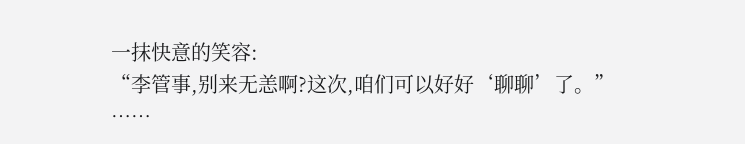一抹快意的笑容:
“李管事,别来无恙啊?这次,咱们可以好好‘聊聊’了。”
……